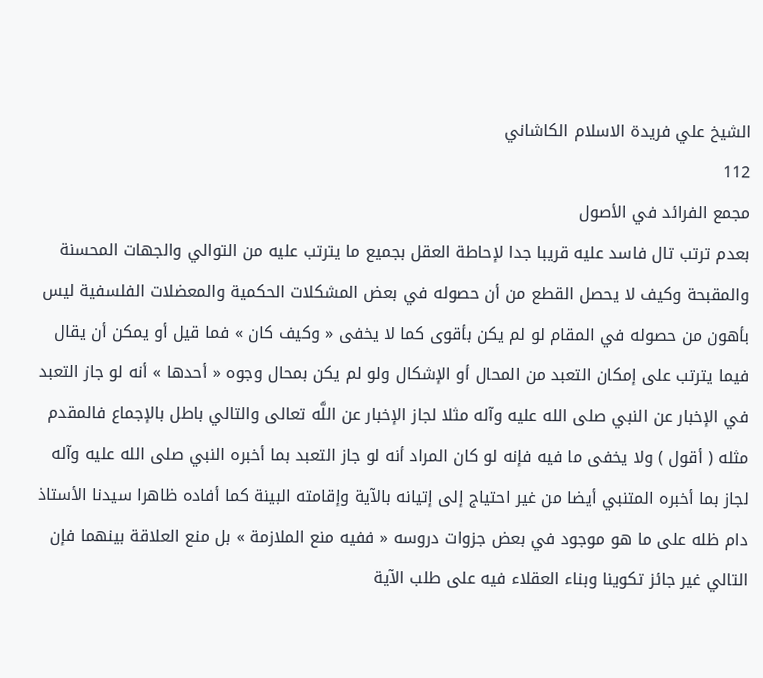الشيخ علي فريدة الاسلام الكاشاني
112
مجمع الفرائد في الأصول
بعدم ترتب تال فاسد عليه قريبا جدا لإحاطة العقل بجميع ما يترتب عليه من التوالي والجهات المحسنة والمقبحة وكيف لا يحصل القطع من أن حصوله في بعض المشكلات الحكمية والمعضلات الفلسفية ليس بأهون من حصوله في المقام لو لم يكن بأقوى كما لا يخفى « وكيف كان » فما قيل أو يمكن أن يقال فيما يترتب على إمكان التعبد من المحال أو الإشكال ولو لم يكن بمحال وجوه « أحدها » أنه لو جاز التعبد في الإخبار عن النبي صلى الله عليه وآله مثلا لجاز الإخبار عن اللَّه تعالى والتالي باطل بالإجماع فالمقدم مثله ( أقول ) ولا يخفى ما فيه فإنه لو كان المراد أنه لو جاز التعبد بما أخبره النبي صلى الله عليه وآله لجاز بما أخبره المتنبي أيضا من غير احتياج إلى إتيانه بالآية وإقامته البينة كما أفاده ظاهرا سيدنا الأستاذ دام ظله على ما هو موجود في بعض جزوات دروسه « ففيه منع الملازمة » بل منع العلاقة بينهما فإن التالي غير جائز تكوينا وبناء العقلاء فيه على طلب الآية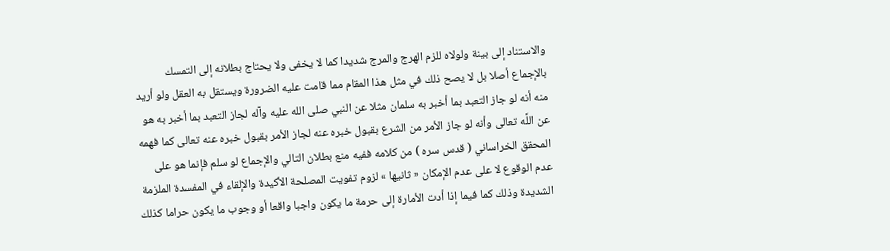والاستناد إلى بينة ولولاه للزم الهرج والمرج شديدا كما لا يخفى ولا يحتاج بطلانه إلى التمسك بالإجماع أصلا بل لا يصح ذلك في مثل هذا المقام مما قامت عليه الضرورة ويستقل به العقل ولو أريد منه أنه لو جاز التعبد بما أخبر به سلمان مثلا عن النبي صلى الله عليه وآله لجاز التعبد بما أخبر به هو عن اللَّه تعالى وأنه لو جاز الأمر من الشرع بقبول خبره عنه لجاز الأمر بقبول خبره عنه تعالى كما فهمه المحقق الخراساني ( قدس سره ) من كلامه ففيه منع بطلان التالي والإجماع لو سلم فإنما هو على عدم الوقوع لا على عدم الإمكان « ثانيها » لزوم تفويت المصلحة الأكيدة والإلقاء في المفسدة الملزمة الشديدة وذلك كما فيما إذا أدت الأمارة إلى حرمة ما يكون واجبا واقعا أو وجوب ما يكون حراما كذلك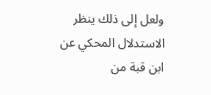ولعل إلى ذلك ينظر الاستدلال المحكي عن ابن قبة من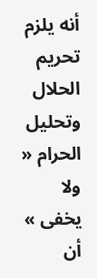أنه يلزم تحريم الحلال وتحليل الحرام « ولا يخفى » أن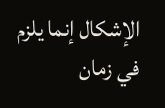الإشكال إنما يلزم في زمان